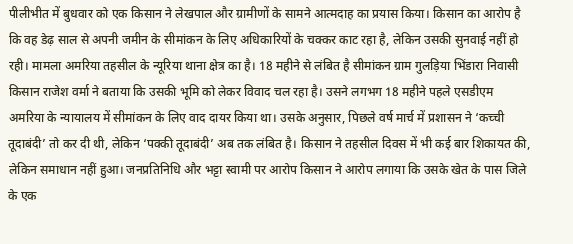पीलीभीत में बुधवार को एक किसान ने लेखपाल और ग्रामीणों के सामने आत्मदाह का प्रयास किया। किसान का आरोप है कि वह डेढ़ साल से अपनी जमीन के सीमांकन के लिए अधिकारियों के चक्कर काट रहा है, लेकिन उसकी सुनवाई नहीं हो रही। मामला अमरिया तहसील के न्यूरिया थाना क्षेत्र का है। 18 महीने से लंबित है सीमांकन ग्राम गुलड़िया भिंडारा निवासी किसान राजेश वर्मा ने बताया कि उसकी भूमि को लेकर विवाद चल रहा है। उसने लगभग 18 महीने पहले एसडीएम अमरिया के न्यायालय में सीमांकन के लिए वाद दायर किया था। उसके अनुसार, पिछले वर्ष मार्च में प्रशासन ने ‘कच्ची तूदाबंदी’ तो कर दी थी, लेकिन ‘पक्की तूदाबंदी’ अब तक लंबित है। किसान ने तहसील दिवस में भी कई बार शिकायत की, लेकिन समाधान नहीं हुआ। जनप्रतिनिधि और भट्टा स्वामी पर आरोप किसान ने आरोप लगाया कि उसके खेत के पास जिले के एक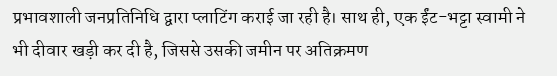प्रभावशाली जनप्रतिनिधि द्वारा प्लाटिंग कराई जा रही है। साथ ही, एक ईंट-भट्टा स्वामी ने भी दीवार खड़ी कर दी है, जिससे उसकी जमीन पर अतिक्रमण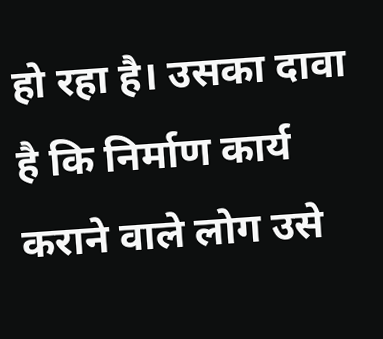हो रहा है। उसका दावा है कि निर्माण कार्य कराने वाले लोग उसे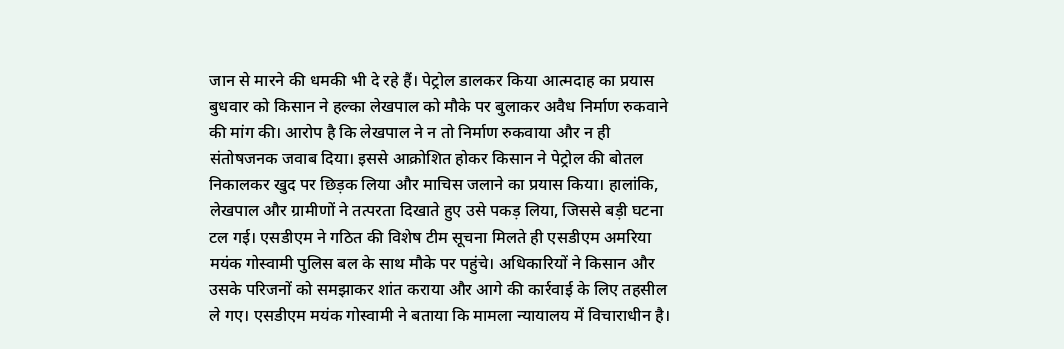जान से मारने की धमकी भी दे रहे हैं। पेट्रोल डालकर किया आत्मदाह का प्रयास बुधवार को किसान ने हल्का लेखपाल को मौके पर बुलाकर अवैध निर्माण रुकवाने की मांग की। आरोप है कि लेखपाल ने न तो निर्माण रुकवाया और न ही संतोषजनक जवाब दिया। इससे आक्रोशित होकर किसान ने पेट्रोल की बोतल निकालकर खुद पर छिड़क लिया और माचिस जलाने का प्रयास किया। हालांकि, लेखपाल और ग्रामीणों ने तत्परता दिखाते हुए उसे पकड़ लिया, जिससे बड़ी घटना टल गई। एसडीएम ने गठित की विशेष टीम सूचना मिलते ही एसडीएम अमरिया मयंक गोस्वामी पुलिस बल के साथ मौके पर पहुंचे। अधिकारियों ने किसान और उसके परिजनों को समझाकर शांत कराया और आगे की कार्रवाई के लिए तहसील ले गए। एसडीएम मयंक गोस्वामी ने बताया कि मामला न्यायालय में विचाराधीन है।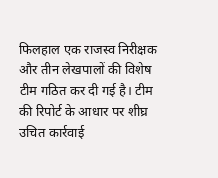फिलहाल एक राजस्व निरीक्षक और तीन लेखपालों की विशेष टीम गठित कर दी गई है। टीम की रिपोर्ट के आधार पर शीघ्र उचित कार्रवाई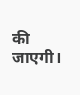की जाएगी।